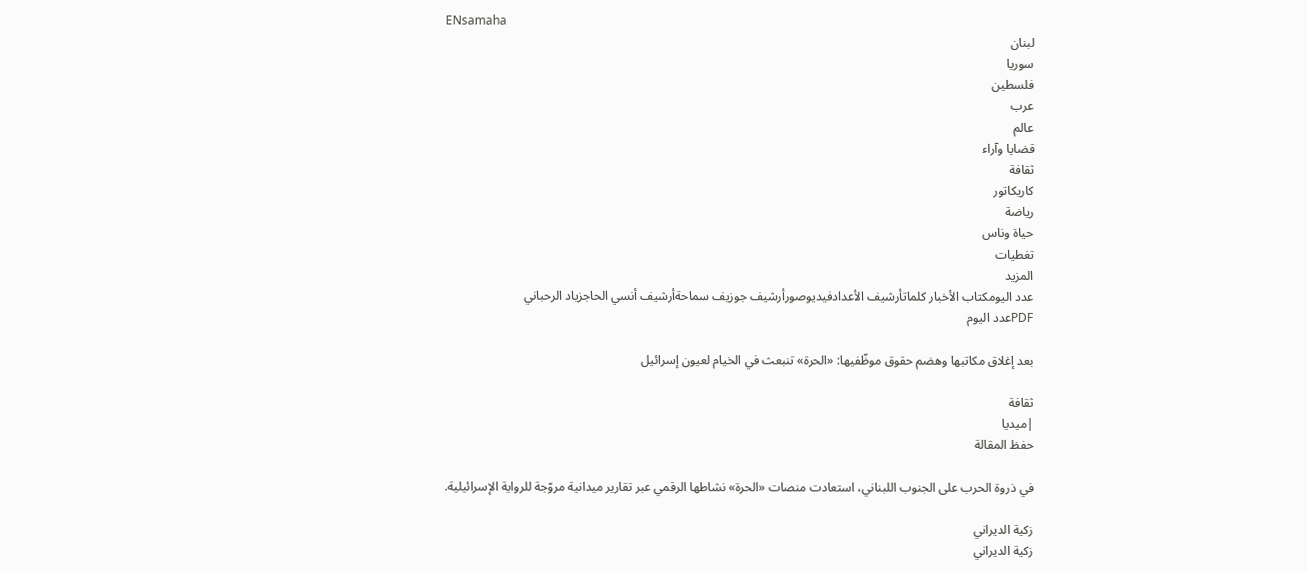ENsamaha
لبنان
سوريا
فلسطين
عرب
عالم
قضايا وآراء
ثقافة
كاريكاتور
رياضة
حياة وناس
تغطيات
المزيد
عدد اليومكتاب الأخبار كلماتأرشيف الأعدادفيديوصورأرشيف جوزيف سماحةأرشيف أنسي الحاجزياد الرحباني
PDFعدد اليوم

بعد إغلاق مكاتبها وهضم حقوق موظّفيها: «الحرة» تنبعث في الخيام لعيون إسرائيل

ثقافة
|ميديا
حفظ المقالة

في ذروة الحرب على الجنوب اللبناني، استعادت منصات «الحرة» نشاطها الرقمي عبر تقارير ميدانية مروّجة للرواية الإسرائيلية.

زكية الديراني
زكية الديراني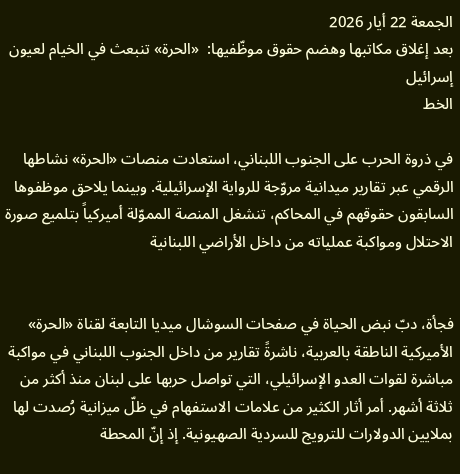الجمعة 22 أيار 2026
بعد إغلاق مكاتبها وهضم حقوق موظّفيها:  «الحرة» تنبعث في الخيام لعيون إسرائيل
الخط

في ذروة الحرب على الجنوب اللبناني، استعادت منصات «الحرة» نشاطها الرقمي عبر تقارير ميدانية مروّجة للرواية الإسرائيلية. وبينما يلاحق موظفوها السابقون حقوقهم في المحاكم، تنشغل المنصة المموّلة أميركياً بتلميع صورة الاحتلال ومواكبة عملياته من داخل الأراضي اللبنانية


فجأة، دبّ نبض الحياة في صفحات السوشال ميديا التابعة لقناة «الحرة» الأميركية الناطقة بالعربية، ناشرةً تقارير من داخل الجنوب اللبناني في مواكبة مباشرة لقوات العدو الإسرائيلي، التي تواصل حربها على لبنان منذ أكثر من ثلاثة أشهر. أمر أثار الكثير من علامات الاستفهام في ظلّ ميزانية رُصدت لها بملايين الدولارات للترويج للسردية الصهيونية. إذ إنّ المحطة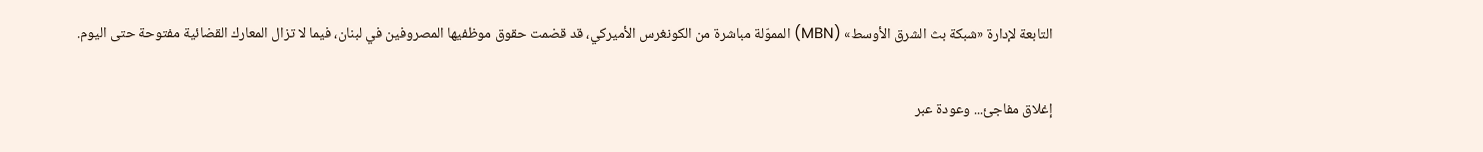التابعة لإدارة «شبكة بث الشرق الأوسط» (MBN) المموّلة مباشرة من الكونغرس الأميركي، قد قضمت حقوق موظفيها المصروفين في لبنان، فيما لا تزال المعارك القضائية مفتوحة حتى اليوم.

إغلاق مفاجئ... وعودة عبر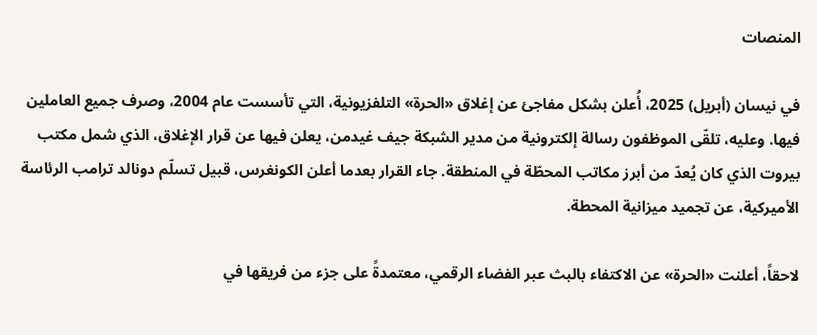المنصات

في نيسان (أبريل) 2025، أُعلن بشكل مفاجئ عن إغلاق «الحرة» التلفزيونية، التي تأسست عام 2004، وصرف جميع العاملين فيها. وعليه، تلقّى الموظفون رسالة إلكترونية من مدير الشبكة جيف غيدمن، يعلن فيها عن قرار الإغلاق، الذي شمل مكتب بيروت الذي كان يُعدّ من أبرز مكاتب المحطّة في المنطقة. جاء القرار بعدما أعلن الكونغرس، قبيل تسلّم دونالد ترامب الرئاسة الأميركية، عن تجميد ميزانية المحطة.

لاحقاً، أعلنت «الحرة» عن الاكتفاء بالبث عبر الفضاء الرقمي، معتمدةً على جزء من فريقها في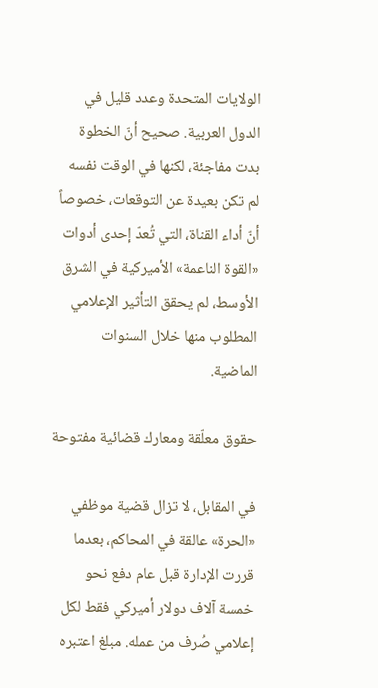الولايات المتحدة وعدد قليل في الدول العربية. صحيح أنّ الخطوة بدت مفاجئة، لكنها في الوقت نفسه لم تكن بعيدة عن التوقعات، خصوصاً أنّ أداء القناة، التي تُعدّ إحدى أدوات «القوة الناعمة» الأميركية في الشرق الأوسط، لم يحقق التأثير الإعلامي المطلوب منها خلال السنوات الماضية.

حقوق معلّقة ومعارك قضائية مفتوحة

في المقابل، لا تزال قضية موظفي «الحرة» عالقة في المحاكم، بعدما قررت الإدارة قبل عام دفع نحو خمسة آلاف دولار أميركي فقط لكل إعلامي صُرف من عمله. مبلغ اعتبره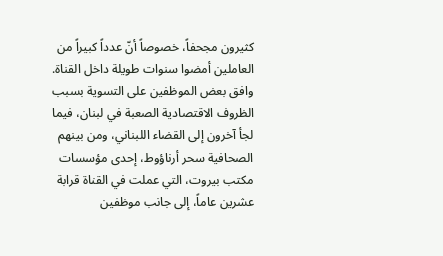كثيرون مجحفاً، خصوصاً أنّ عدداً كبيراً من العاملين أمضوا سنوات طويلة داخل القناة.
وافق بعض الموظفين على التسوية بسبب الظروف الاقتصادية الصعبة في لبنان، فيما لجأ آخرون إلى القضاء اللبناني، ومن بينهم الصحافية سحر أرناؤوط، إحدى مؤسسات مكتب بيروت، التي عملت في القناة قرابة عشرين عاماً، إلى جانب موظفين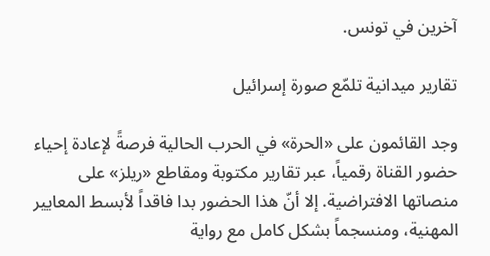آخرين في تونس.

تقارير ميدانية تلمّع صورة إسرائيل

وجد القائمون على «الحرة» في الحرب الحالية فرصةً لإعادة إحياء حضور القناة رقمياً، عبر تقارير مكتوبة ومقاطع «ريلز» على منصاتها الافتراضية. إلا أنّ هذا الحضور بدا فاقداً لأبسط المعايير المهنية، ومنسجماً بشكل كامل مع رواية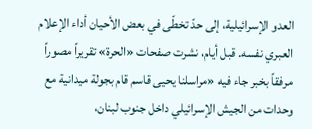العدو الإسرائيلية، إلى حدّ تخطّى في بعض الأحيان أداء الإعلام العبري نفسه. قبل أيام، نشرت صفحات «الحرة» تقريراً مصوراً مرفقاً بخبر جاء فيه «مراسلنا يحيى قاسم قام بجولة ميدانية مع وحدات من الجيش الإسرائيلي داخل جنوب لبنان،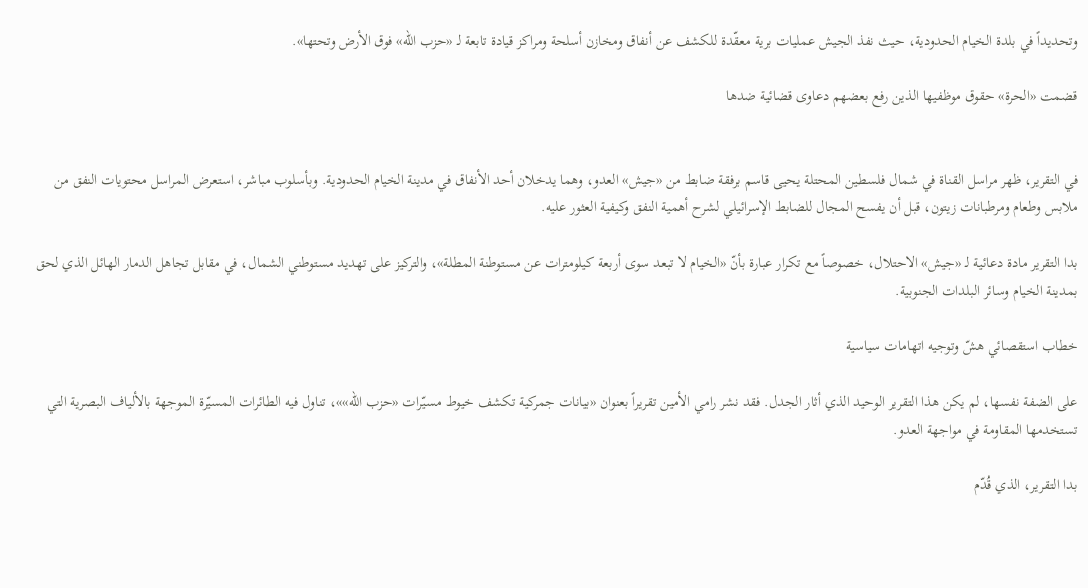وتحديداً في بلدة الخيام الحدودية، حيث نفذ الجيش عمليات برية معقّدة للكشف عن أنفاق ومخازن أسلحة ومراكز قيادة تابعة لـ «حزب الله» فوق الأرض وتحتها».

قضمت «الحرة» حقوق موظفيها الذين رفع بعضهم دعاوى قضائية ضدها


في التقرير، ظهر مراسل القناة في شمال فلسطين المحتلة يحيى قاسم برفقة ضابط من «جيش» العدو، وهما يدخلان أحد الأنفاق في مدينة الخيام الحدودية. وبأسلوب مباشر، استعرض المراسل محتويات النفق من ملابس وطعام ومرطبانات زيتون، قبل أن يفسح المجال للضابط الإسرائيلي لشرح أهمية النفق وكيفية العثور عليه.

بدا التقرير مادة دعائية لـ «جيش» الاحتلال، خصوصاً مع تكرار عبارة بأنّ «الخيام لا تبعد سوى أربعة كيلومترات عن مستوطنة المطلة»، والتركيز على تهديد مستوطني الشمال، في مقابل تجاهل الدمار الهائل الذي لحق بمدينة الخيام وسائر البلدات الجنوبية.

خطاب استقصائي هشّ وتوجيه اتهامات سياسية

على الضفة نفسها، لم يكن هذا التقرير الوحيد الذي أثار الجدل. فقد نشر رامي الأمين تقريراً بعنوان «بيانات جمركية تكشف خيوط مسيّرات «حزب الله»»، تناول فيه الطائرات المسيّرة الموجهة بالألياف البصرية التي تستخدمها المقاومة في مواجهة العدو.

بدا التقرير، الذي قُدّم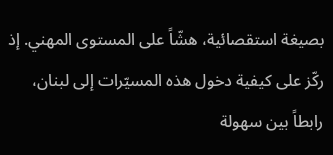بصيغة استقصائية، هشّاً على المستوى المهني. إذ ركّز على كيفية دخول هذه المسيّرات إلى لبنان، رابطاً بين سهولة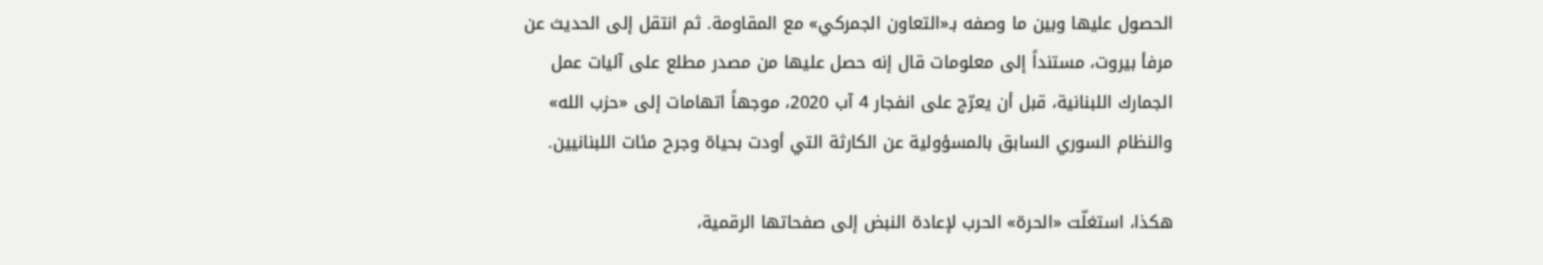الحصول عليها وبين ما وصفه بـ«التعاون الجمركي» مع المقاومة. ثم انتقل إلى الحديث عن مرفأ بيروت، مستنداً إلى معلومات قال إنه حصل عليها من مصدر مطلع على آليات عمل الجمارك اللبنانية، قبل أن يعرّج على انفجار 4 آب 2020، موجهاً اتهامات إلى «حزب الله» والنظام السوري السابق بالمسؤولية عن الكارثة التي أودت بحياة وجرح مئات اللبنانيين.

هكذا، استغلّت «الحرة» الحرب لإعادة النبض إلى صفحاتها الرقمية،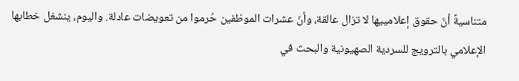متناسيةً أنّ حقوق إعلامييها لا تزال عالقة، وأنّ عشرات الموظفين حُرموا من تعويضات عادلة. واليوم، ينشغل خطابها الإعلامي بالترويج للسردية الصهيونية والبحث في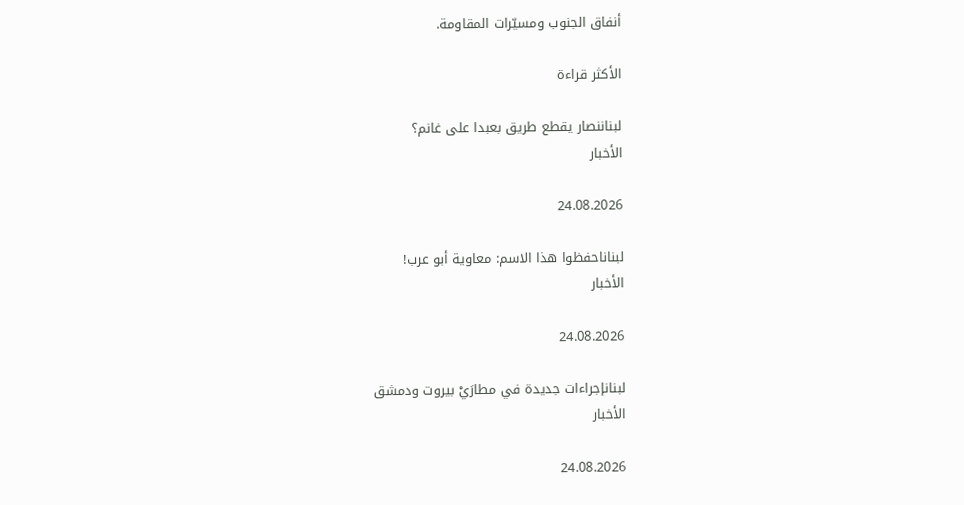أنفاق الجنوب ومسيّرات المقاومة.

الأكثر قراءة

لبناننصار يقطع طريق بعبدا على غانم؟
الأخبار

24.08.2026

لبناناحفظوا هذا الاسم: معاوية أبو عرب!
الأخبار

24.08.2026

لبنانإجراءات جديدة في مطارَيْ بيروت ودمشق
الأخبار

24.08.2026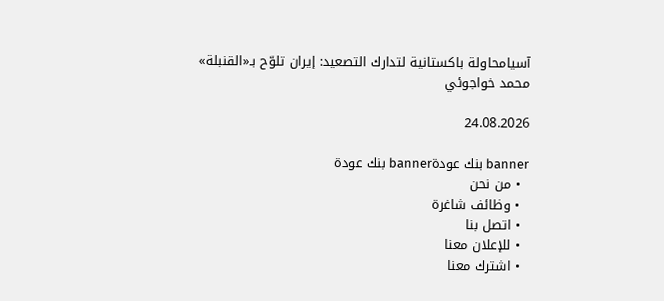آسيامحاولة باكستانية لتدارك التصعيد: إيران تلوّح بـ«القنبلة»
محمد خواجوئي

24.08.2026

banner بنك عودةbanner بنك عودة
  • من نحن
  • وظائف شاغرة
  • اتصل بنا
  • للإعلان معنا
  • اشترك معنا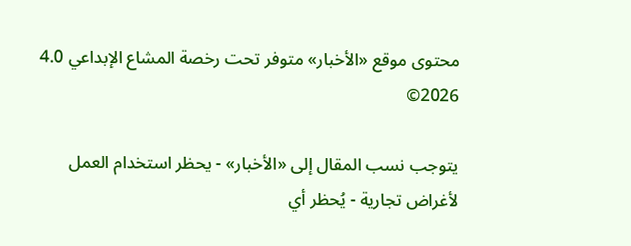محتوى موقع «الأخبار» متوفر تحت رخصة المشاع الإبداعي 4.0 2026©

يتوجب نسب المقال إلى «الأخبار» - يحظر استخدام العمل لأغراض تجارية - يُحظر أي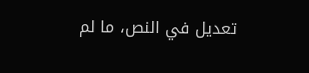تعديل في النص، ما لم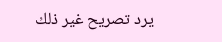يرد تصريح غير ذلك